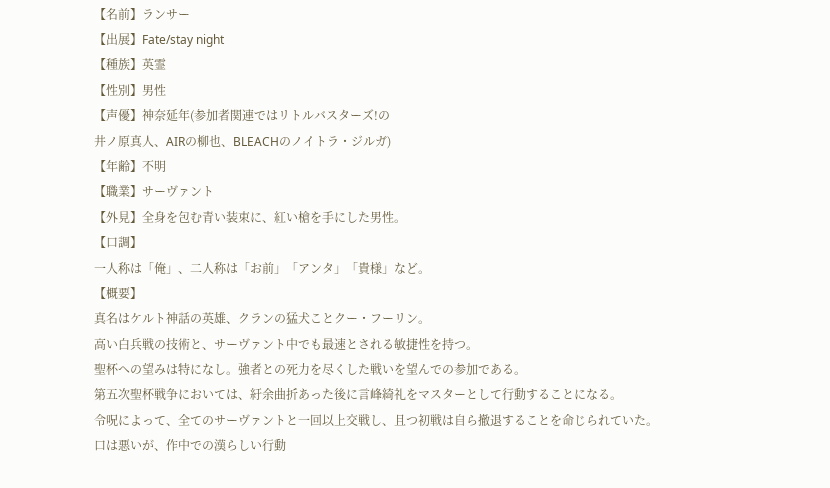【名前】ランサー
【出展】Fate/stay night
【種族】英霊
【性別】男性
【声優】神奈延年(参加者関連ではリトルバスターズ!の
井ノ原真人、AIRの柳也、BLEACHのノイトラ・ジルガ)
【年齢】不明
【職業】サーヴァント
【外見】全身を包む青い装束に、紅い槍を手にした男性。
【口調】
一人称は「俺」、二人称は「お前」「アンタ」「貴様」など。
【概要】
真名はケルト神話の英雄、クランの猛犬ことクー・フーリン。
高い白兵戦の技術と、サーヴァント中でも最速とされる敏捷性を持つ。
聖杯への望みは特になし。強者との死力を尽くした戦いを望んでの参加である。
第五次聖杯戦争においては、紆余曲折あった後に言峰綺礼をマスターとして行動することになる。
令呪によって、全てのサーヴァントと一回以上交戦し、且つ初戦は自ら撤退することを命じられていた。
口は悪いが、作中での漢らしい行動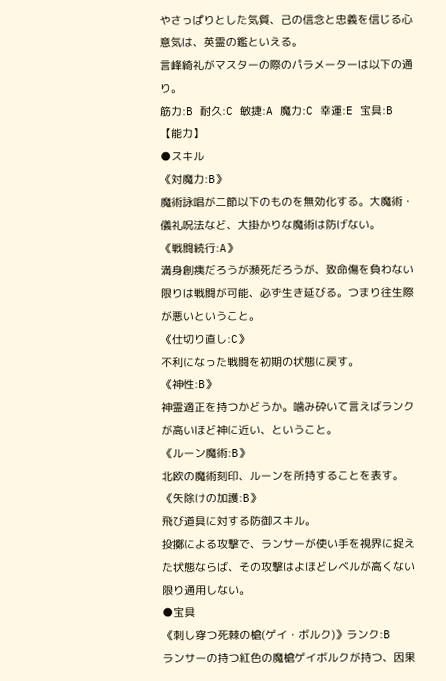やさっぱりとした気質、己の信念と忠義を信じる心意気は、英霊の鑑といえる。
言峰綺礼がマスターの際のパラメーターは以下の通り。
筋力:B 耐久:C 敏捷:A 魔力:C 幸運:E 宝具:B
【能力】
●スキル
《対魔力:B》
魔術詠唱が二節以下のものを無効化する。大魔術・儀礼呪法など、大掛かりな魔術は防げない。
《戦闘続行:A》
満身創痍だろうが瀕死だろうが、致命傷を負わない限りは戦闘が可能、必ず生き延びる。つまり往生際が悪いということ。
《仕切り直し:C》
不利になった戦闘を初期の状態に戻す。
《神性:B》
神霊適正を持つかどうか。噛み砕いて言えばランクが高いほど神に近い、ということ。
《ルーン魔術:B》
北欧の魔術刻印、ルーンを所持することを表す。
《矢除けの加護:B》
飛び道具に対する防御スキル。
投擲による攻撃で、ランサーが使い手を視界に捉えた状態ならば、その攻撃はよほどレベルが高くない限り通用しない。
●宝具
《刺し穿つ死棘の槍(ゲイ・ボルク)》ランク:B
ランサーの持つ紅色の魔槍ゲイボルクが持つ、因果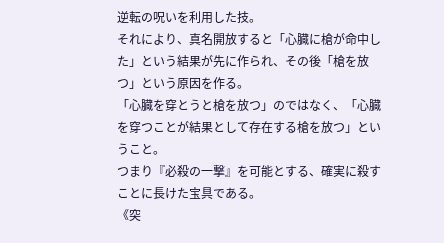逆転の呪いを利用した技。
それにより、真名開放すると「心臓に槍が命中した」という結果が先に作られ、その後「槍を放つ」という原因を作る。
「心臓を穿とうと槍を放つ」のではなく、「心臓を穿つことが結果として存在する槍を放つ」ということ。
つまり『必殺の一撃』を可能とする、確実に殺すことに長けた宝具である。
《突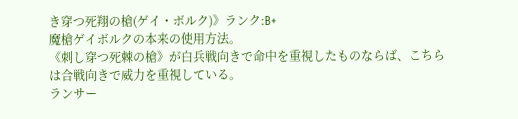き穿つ死翔の槍(ゲイ・ボルク)》ランク:B+
魔槍ゲイボルクの本来の使用方法。
《刺し穿つ死棘の槍》が白兵戦向きで命中を重視したものならば、こちらは合戦向きで威力を重視している。
ランサー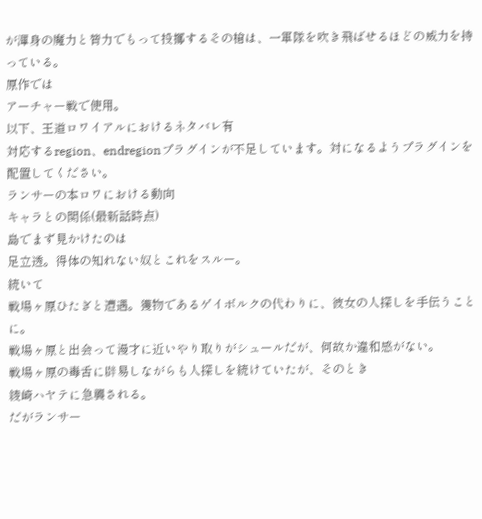が渾身の魔力と膂力でもって投擲するその槍は、一軍隊を吹き飛ばせるほどの威力を持っている。
原作では
アーチャー戦で使用。
以下、王道ロワイアルにおけるネタバレ有
対応するregion、endregionプラグインが不足しています。対になるようプラグインを配置してください。
ランサーの本ロワにおける動向
キャラとの関係(最新話時点)
島でまず見かけたのは
足立透。得体の知れない奴とこれをスルー。
続いて
戦場ヶ原ひたぎと遭遇。獲物であるゲイボルクの代わりに、彼女の人探しを手伝うことに。
戦場ヶ原と出会って漫才に近いやり取りがシュールだが、何故か違和感がない。
戦場ヶ原の毒舌に辟易しながらも人探しを続けていたが、そのとき
綾崎ハヤテに急襲される。
だがランサー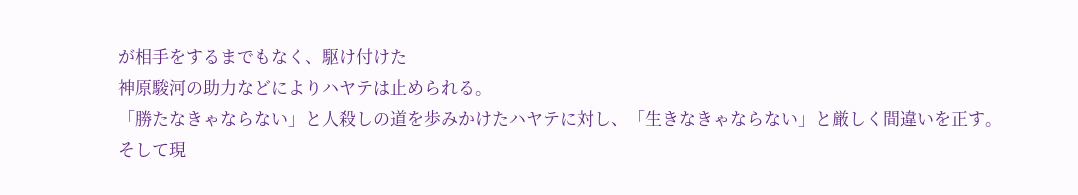が相手をするまでもなく、駆け付けた
神原駿河の助力などによりハヤテは止められる。
「勝たなきゃならない」と人殺しの道を歩みかけたハヤテに対し、「生きなきゃならない」と厳しく間違いを正す。
そして現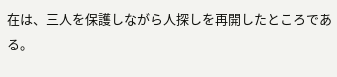在は、三人を保護しながら人探しを再開したところである。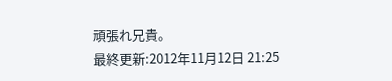頑張れ兄貴。
最終更新:2012年11月12日 21:25